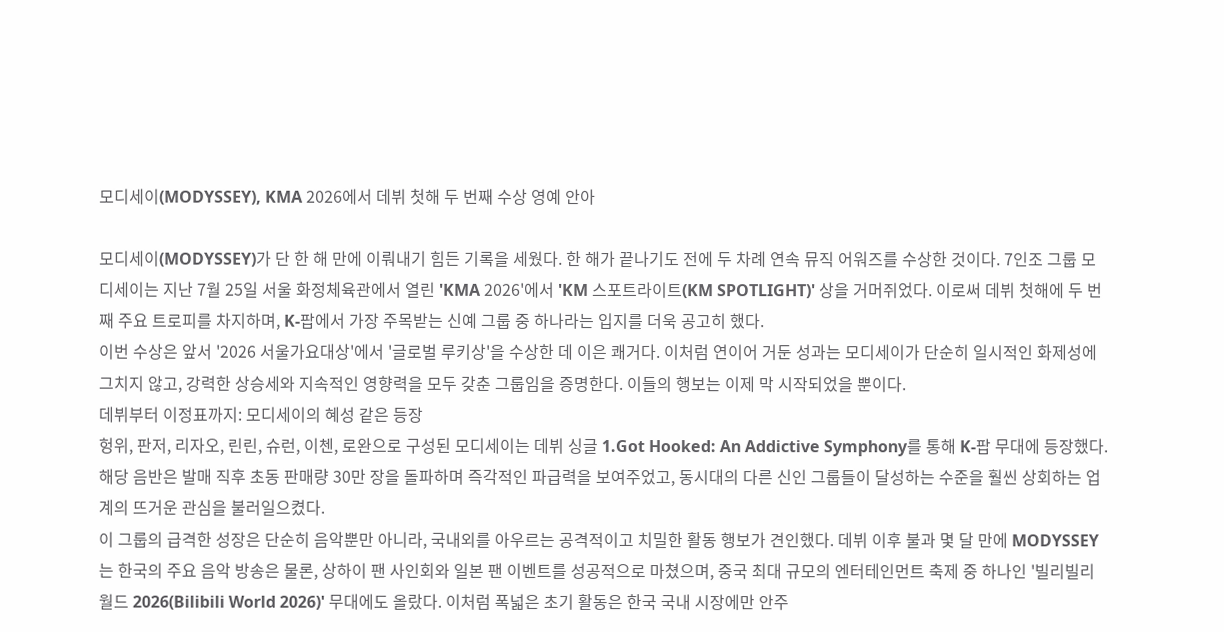모디세이(MODYSSEY), KMA 2026에서 데뷔 첫해 두 번째 수상 영예 안아

모디세이(MODYSSEY)가 단 한 해 만에 이뤄내기 힘든 기록을 세웠다. 한 해가 끝나기도 전에 두 차례 연속 뮤직 어워즈를 수상한 것이다. 7인조 그룹 모디세이는 지난 7월 25일 서울 화정체육관에서 열린 'KMA 2026'에서 'KM 스포트라이트(KM SPOTLIGHT)' 상을 거머쥐었다. 이로써 데뷔 첫해에 두 번째 주요 트로피를 차지하며, K-팝에서 가장 주목받는 신예 그룹 중 하나라는 입지를 더욱 공고히 했다.
이번 수상은 앞서 '2026 서울가요대상'에서 '글로벌 루키상'을 수상한 데 이은 쾌거다. 이처럼 연이어 거둔 성과는 모디세이가 단순히 일시적인 화제성에 그치지 않고, 강력한 상승세와 지속적인 영향력을 모두 갖춘 그룹임을 증명한다. 이들의 행보는 이제 막 시작되었을 뿐이다.
데뷔부터 이정표까지: 모디세이의 혜성 같은 등장
헝위, 판저, 리자오, 린린, 슈런, 이첸, 로완으로 구성된 모디세이는 데뷔 싱글 1.Got Hooked: An Addictive Symphony를 통해 K-팝 무대에 등장했다. 해당 음반은 발매 직후 초동 판매량 30만 장을 돌파하며 즉각적인 파급력을 보여주었고, 동시대의 다른 신인 그룹들이 달성하는 수준을 훨씬 상회하는 업계의 뜨거운 관심을 불러일으켰다.
이 그룹의 급격한 성장은 단순히 음악뿐만 아니라, 국내외를 아우르는 공격적이고 치밀한 활동 행보가 견인했다. 데뷔 이후 불과 몇 달 만에 MODYSSEY는 한국의 주요 음악 방송은 물론, 상하이 팬 사인회와 일본 팬 이벤트를 성공적으로 마쳤으며, 중국 최대 규모의 엔터테인먼트 축제 중 하나인 '빌리빌리 월드 2026(Bilibili World 2026)' 무대에도 올랐다. 이처럼 폭넓은 초기 활동은 한국 국내 시장에만 안주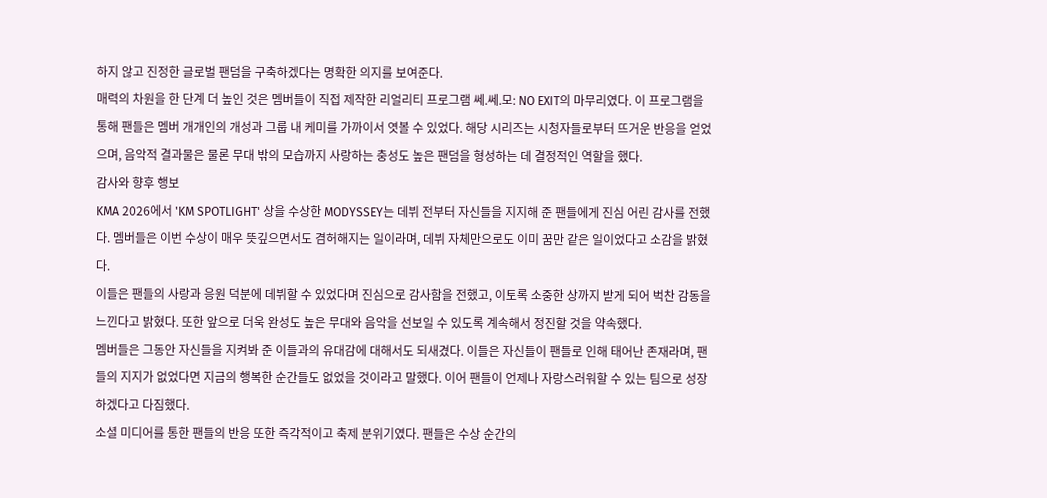하지 않고 진정한 글로벌 팬덤을 구축하겠다는 명확한 의지를 보여준다.
매력의 차원을 한 단계 더 높인 것은 멤버들이 직접 제작한 리얼리티 프로그램 쎄.쎄.모: NO EXIT의 마무리였다. 이 프로그램을 통해 팬들은 멤버 개개인의 개성과 그룹 내 케미를 가까이서 엿볼 수 있었다. 해당 시리즈는 시청자들로부터 뜨거운 반응을 얻었으며, 음악적 결과물은 물론 무대 밖의 모습까지 사랑하는 충성도 높은 팬덤을 형성하는 데 결정적인 역할을 했다.
감사와 향후 행보
KMA 2026에서 'KM SPOTLIGHT' 상을 수상한 MODYSSEY는 데뷔 전부터 자신들을 지지해 준 팬들에게 진심 어린 감사를 전했다. 멤버들은 이번 수상이 매우 뜻깊으면서도 겸허해지는 일이라며, 데뷔 자체만으로도 이미 꿈만 같은 일이었다고 소감을 밝혔다.
이들은 팬들의 사랑과 응원 덕분에 데뷔할 수 있었다며 진심으로 감사함을 전했고, 이토록 소중한 상까지 받게 되어 벅찬 감동을 느낀다고 밝혔다. 또한 앞으로 더욱 완성도 높은 무대와 음악을 선보일 수 있도록 계속해서 정진할 것을 약속했다.
멤버들은 그동안 자신들을 지켜봐 준 이들과의 유대감에 대해서도 되새겼다. 이들은 자신들이 팬들로 인해 태어난 존재라며, 팬들의 지지가 없었다면 지금의 행복한 순간들도 없었을 것이라고 말했다. 이어 팬들이 언제나 자랑스러워할 수 있는 팀으로 성장하겠다고 다짐했다.
소셜 미디어를 통한 팬들의 반응 또한 즉각적이고 축제 분위기였다. 팬들은 수상 순간의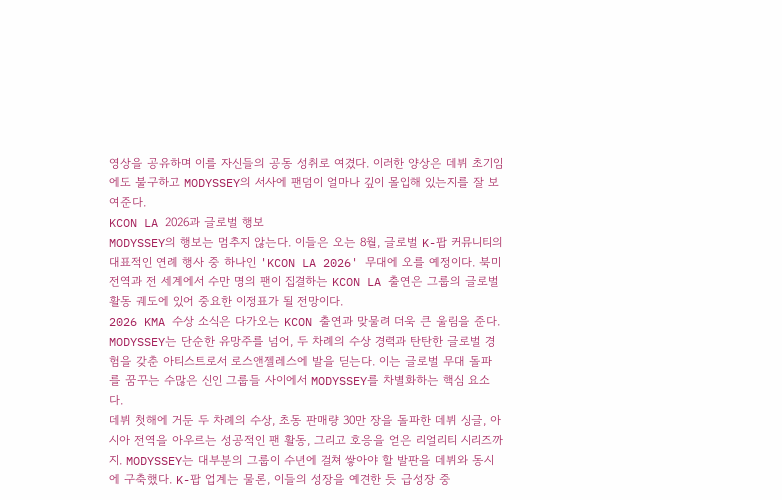영상을 공유하며 이를 자신들의 공동 성취로 여겼다. 이러한 양상은 데뷔 초기임에도 불구하고 MODYSSEY의 서사에 팬덤이 얼마나 깊이 몰입해 있는지를 잘 보여준다.
KCON LA 2026과 글로벌 행보
MODYSSEY의 행보는 멈추지 않는다. 이들은 오는 8월, 글로벌 K-팝 커뮤니티의 대표적인 연례 행사 중 하나인 'KCON LA 2026' 무대에 오를 예정이다. 북미 전역과 전 세계에서 수만 명의 팬이 집결하는 KCON LA 출연은 그룹의 글로벌 활동 궤도에 있어 중요한 이정표가 될 전망이다.
2026 KMA 수상 소식은 다가오는 KCON 출연과 맞물려 더욱 큰 울림을 준다. MODYSSEY는 단순한 유망주를 넘어, 두 차례의 수상 경력과 탄탄한 글로벌 경험을 갖춘 아티스트로서 로스앤젤레스에 발을 딛는다. 이는 글로벌 무대 돌파를 꿈꾸는 수많은 신인 그룹들 사이에서 MODYSSEY를 차별화하는 핵심 요소다.
데뷔 첫해에 거둔 두 차례의 수상, 초동 판매량 30만 장을 돌파한 데뷔 싱글, 아시아 전역을 아우르는 성공적인 팬 활동, 그리고 호응을 얻은 리얼리티 시리즈까지. MODYSSEY는 대부분의 그룹이 수년에 걸쳐 쌓아야 할 발판을 데뷔와 동시에 구축했다. K-팝 업계는 물론, 이들의 성장을 예견한 듯 급성장 중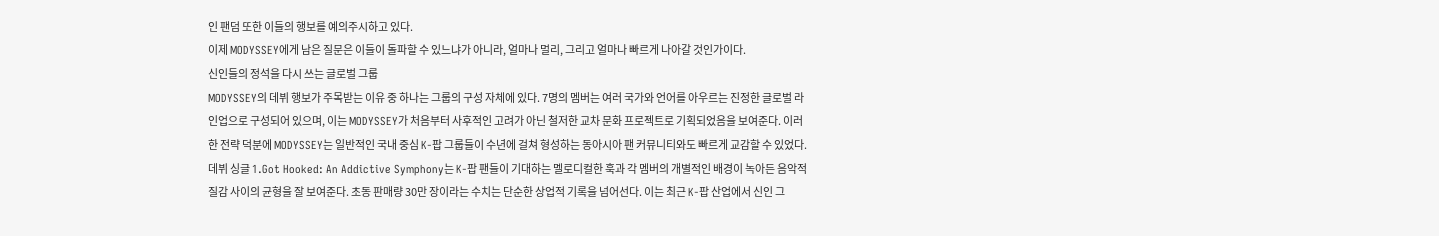인 팬덤 또한 이들의 행보를 예의주시하고 있다.
이제 MODYSSEY에게 남은 질문은 이들이 돌파할 수 있느냐가 아니라, 얼마나 멀리, 그리고 얼마나 빠르게 나아갈 것인가이다.
신인들의 정석을 다시 쓰는 글로벌 그룹
MODYSSEY의 데뷔 행보가 주목받는 이유 중 하나는 그룹의 구성 자체에 있다. 7명의 멤버는 여러 국가와 언어를 아우르는 진정한 글로벌 라인업으로 구성되어 있으며, 이는 MODYSSEY가 처음부터 사후적인 고려가 아닌 철저한 교차 문화 프로젝트로 기획되었음을 보여준다. 이러한 전략 덕분에 MODYSSEY는 일반적인 국내 중심 K-팝 그룹들이 수년에 걸쳐 형성하는 동아시아 팬 커뮤니티와도 빠르게 교감할 수 있었다.
데뷔 싱글 1.Got Hooked: An Addictive Symphony는 K-팝 팬들이 기대하는 멜로디컬한 훅과 각 멤버의 개별적인 배경이 녹아든 음악적 질감 사이의 균형을 잘 보여준다. 초동 판매량 30만 장이라는 수치는 단순한 상업적 기록을 넘어선다. 이는 최근 K-팝 산업에서 신인 그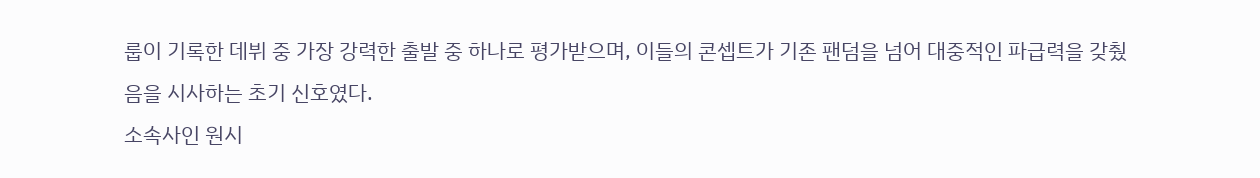룹이 기록한 데뷔 중 가장 강력한 출발 중 하나로 평가받으며, 이들의 콘셉트가 기존 팬덤을 넘어 대중적인 파급력을 갖췄음을 시사하는 초기 신호였다.
소속사인 원시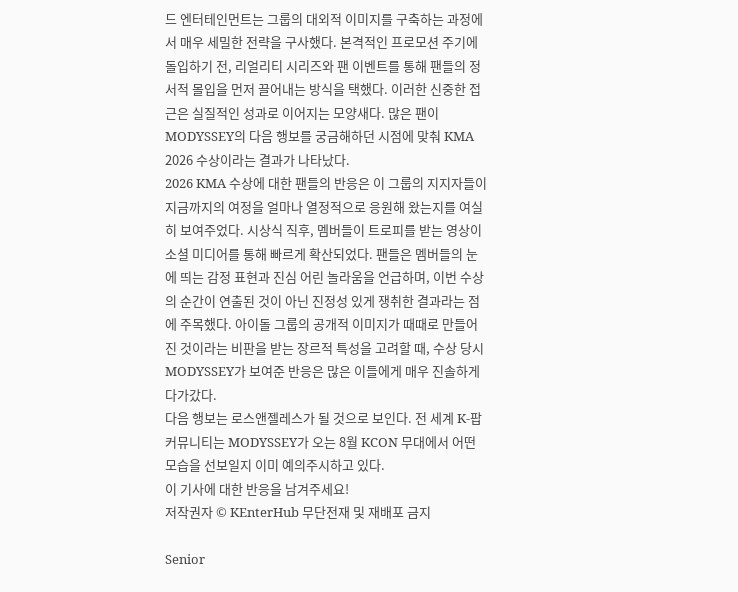드 엔터테인먼트는 그룹의 대외적 이미지를 구축하는 과정에서 매우 세밀한 전략을 구사했다. 본격적인 프로모션 주기에 돌입하기 전, 리얼리티 시리즈와 팬 이벤트를 통해 팬들의 정서적 몰입을 먼저 끌어내는 방식을 택했다. 이러한 신중한 접근은 실질적인 성과로 이어지는 모양새다. 많은 팬이 MODYSSEY의 다음 행보를 궁금해하던 시점에 맞춰 KMA 2026 수상이라는 결과가 나타났다.
2026 KMA 수상에 대한 팬들의 반응은 이 그룹의 지지자들이 지금까지의 여정을 얼마나 열정적으로 응원해 왔는지를 여실히 보여주었다. 시상식 직후, 멤버들이 트로피를 받는 영상이 소셜 미디어를 통해 빠르게 확산되었다. 팬들은 멤버들의 눈에 띄는 감정 표현과 진심 어린 놀라움을 언급하며, 이번 수상의 순간이 연출된 것이 아닌 진정성 있게 쟁취한 결과라는 점에 주목했다. 아이돌 그룹의 공개적 이미지가 때때로 만들어진 것이라는 비판을 받는 장르적 특성을 고려할 때, 수상 당시 MODYSSEY가 보여준 반응은 많은 이들에게 매우 진솔하게 다가갔다.
다음 행보는 로스앤젤레스가 될 것으로 보인다. 전 세계 K-팝 커뮤니티는 MODYSSEY가 오는 8월 KCON 무대에서 어떤 모습을 선보일지 이미 예의주시하고 있다.
이 기사에 대한 반응을 남겨주세요!
저작권자 © KEnterHub 무단전재 및 재배포 금지

Senior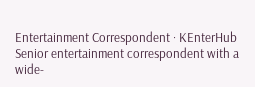Entertainment Correspondent · KEnterHub
Senior entertainment correspondent with a wide-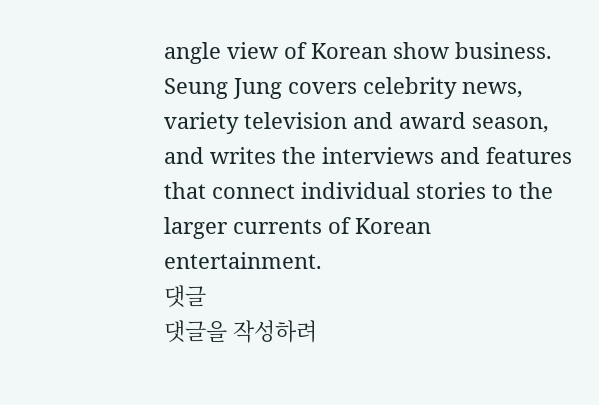angle view of Korean show business. Seung Jung covers celebrity news, variety television and award season, and writes the interviews and features that connect individual stories to the larger currents of Korean entertainment.
댓글
댓글을 작성하려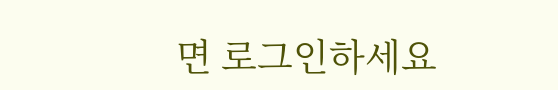면 로그인하세요